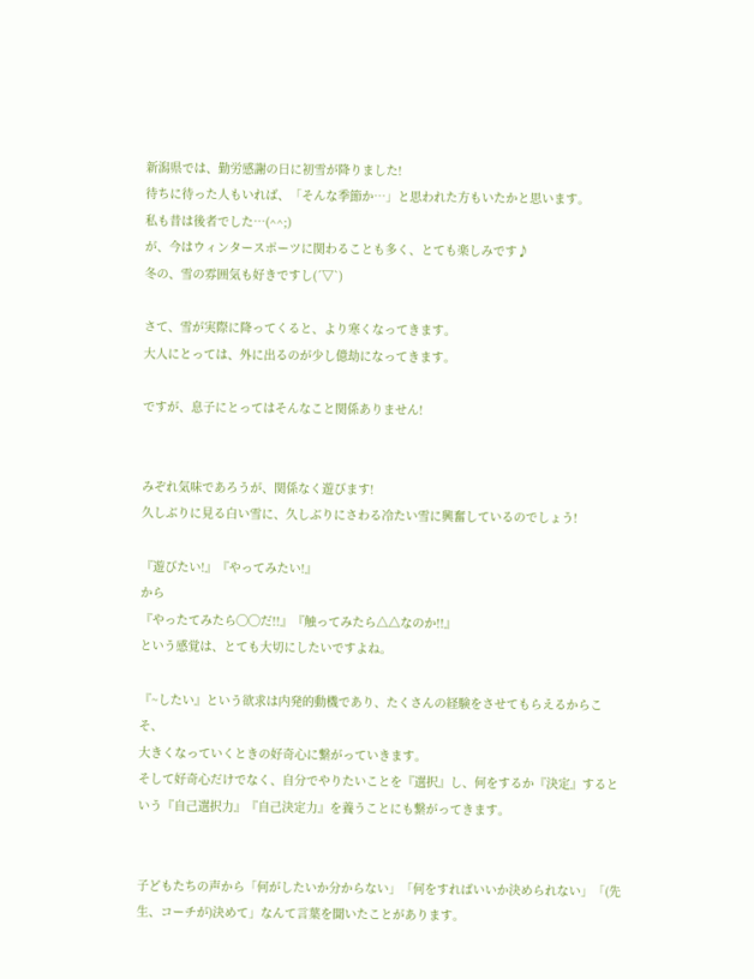新潟県では、勤労感謝の日に初雪が降りました!
待ちに待った人もいれば、「そんな季節か…」と思われた方もいたかと思います。
私も昔は後者でした…(^^;)
が、今はウィンタースポーツに関わることも多く、とても楽しみです♪
冬の、雪の雰囲気も好きですし(´▽`)

さて、雪が実際に降ってくると、より寒くなってきます。
大人にとっては、外に出るのが少し億劫になってきます。

ですが、息子にとってはそんなこと関係ありません!


みぞれ気味であろうが、関係なく遊びます!
久しぶりに見る白い雪に、久しぶりにさわる冷たい雪に興奮しているのでしょう!

『遊びたい!』『やってみたい!』
から
『やったてみたら◯◯だ!!』『触ってみたら△△なのか!!』
という感覚は、とても大切にしたいですよね。

『~したい』という欲求は内発的動機であり、たくさんの経験をさせてもらえるからこそ、
大きくなっていくときの好奇心に繋がっていきます。
そして好奇心だけでなく、自分でやりたいことを『選択』し、何をするか『決定』するという『自己選択力』『自己決定力』を養うことにも繋がってきます。


子どもたちの声から「何がしたいか分からない」「何をすればいいか決められない」「(先生、コーチが)決めて」なんて言葉を聞いたことがあります。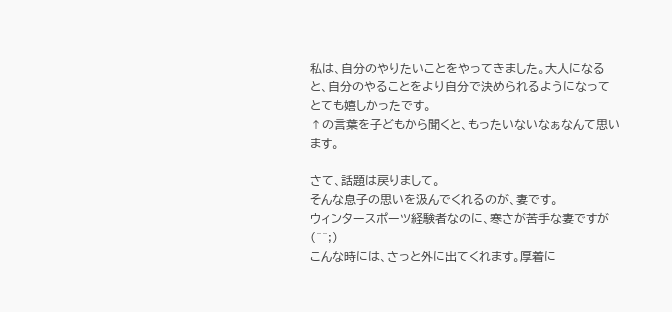私は、自分のやりたいことをやってきました。大人になると、自分のやることをより自分で決められるようになってとても嬉しかったです。
↑の言葉を子どもから聞くと、もったいないなぁなんて思います。

さて、話題は戻りまして。
そんな息子の思いを汲んでくれるのが、妻です。
ウィンタースポーツ経験者なのに、寒さが苦手な妻ですが(^^;)
こんな時には、さっと外に出てくれます。厚着に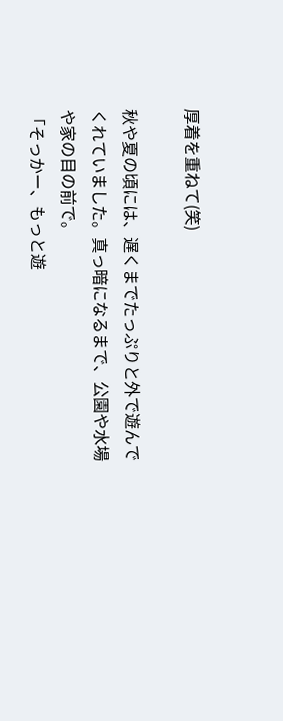厚着を重ねて(笑)

秋や夏の頃には、遅くまでたっぷりと外で遊んでくれていました。真っ暗になるまで、公園や水場や家の目の前で。
「そっかー、もっと遊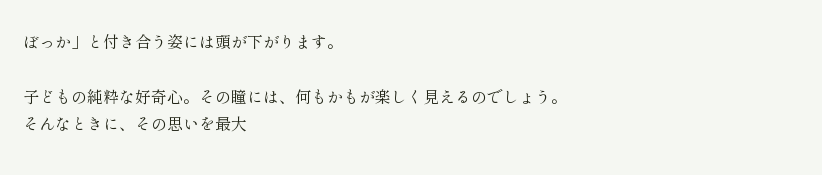ぼっか」と付き合う姿には頭が下がります。

子どもの純粋な好奇心。その瞳には、何もかもが楽しく見えるのでしょう。
そんなときに、その思いを最大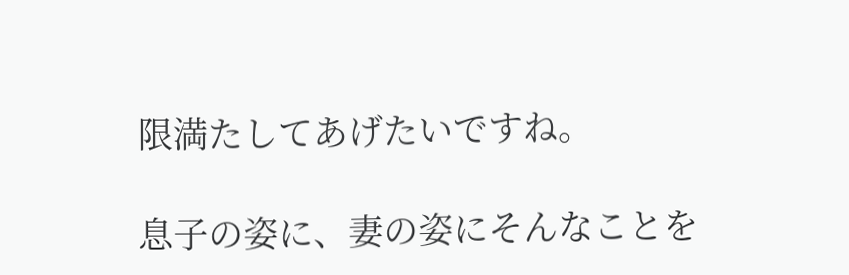限満たしてあげたいですね。

息子の姿に、妻の姿にそんなことを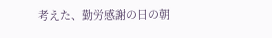考えた、勤労感謝の日の朝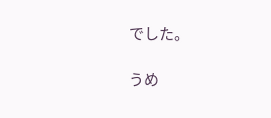でした。

うめ